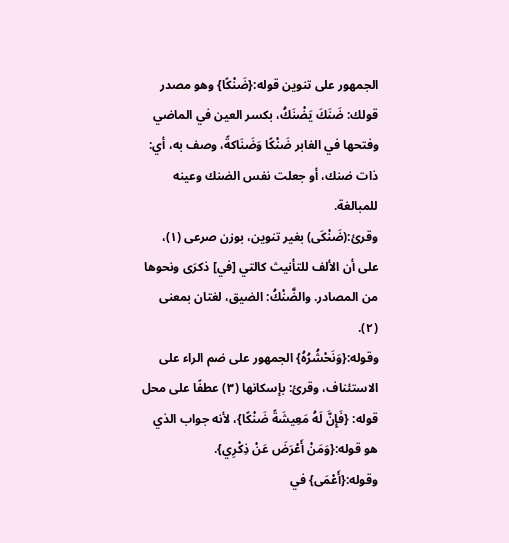الجمهور على تنوين قوله:{ضَنْكًا} وهو مصدر قولك: ضَنَكَ يَضْنَكُ، بكسر العين في الماضي وفتحها في الغابر ضَنْكًا وَضَنَاكةً، وصف به، أي: ذات ضنك، أو جعلت نفس الضنك وعينه للمبالغة.
وقرئ:(ضَنْكَى) بغير تنوين، بوزن صرعى (١)، على أن الألف للتأنيث كالتي [في] ذكرَى ونحوها من المصادر. والضَّنْكُ: الضيق، لغتان بمعنى (٢).
وقوله:{وَنَحْشُرُهُ} الجمهور على ضم الراء على الاستئناف، وقرئ: بإسكانها (٣) عطفًا على محل قوله: {فَإِنَّ لَهُ مَعِيشَةً ضَنْكًا}، لأنه جواب الذي هو قوله:{وَمَنْ أَعْرَضَ عَنْ ذِكْرِي}.
وقوله:{أَعْمَى} في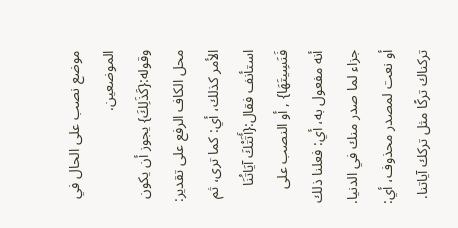موضع نصب على الحال في الموضعين.
وقوله:{كَذَلِكَ} يجوز أن يكون محل الكاف الرفع على تقدير: الأمر كذلك، أي: كما ترى، ثم استأنف فقال:{أَتَتْكَ آيَاتُنَا فَنَسِيتَهَا} , أو النصب على أنه مفعول به، أي: فعلنا ذلك جزاء لما صدر منك في الدنيا. أو نعت لمصدر محذوف، أي: تركناك تركًا مثل تركك آياتنا.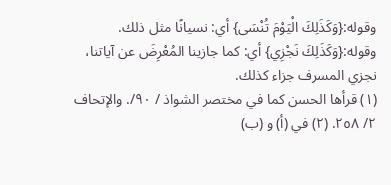وقوله:{وَكَذَلِكَ الْيَوْمَ تُنْسَى} أي: نسيانًا مثل ذلك.
وقوله:{وَكَذَلِكَ نَجْزِي} أي: كما جازينا المُعْرِضَ عن آياتنا، نجزي المسرف جزاء كذلك.
(١) قرأها الحسن كما في مختصر الشواذ / ٩٠/. والإتحاف ٢/ ٢٥٨. (٢) في (أ) و (ب)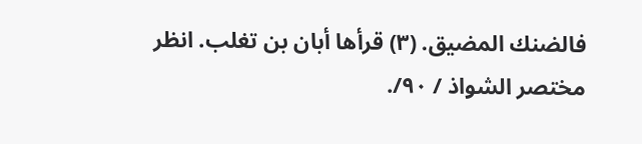فالضنك المضيق. (٣) قرأها أبان بن تغلب. انظر مختصر الشواذ / ٩٠/.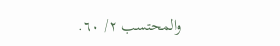والمحتسب ٢/ ٦٠.